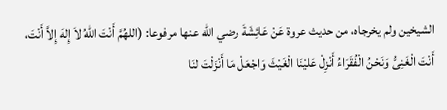الشيخين ولم يخرجاه، من حديث عروة عَنْ عَائِشَةَ رضي الله عنها مرفوعا: (اللهُمَّ أَنْتَ اللهُ لاَ إِلهَ إِلاَّ أَنْتَ، أَنْتَ الْغَنِىُّ وَنَحْنُ الْفُقَرَاءُ أَنْزِلْ عَليْنَا الْغَيْثَ وَاجْعَلْ مَا أَنْزَلْتَ لنَا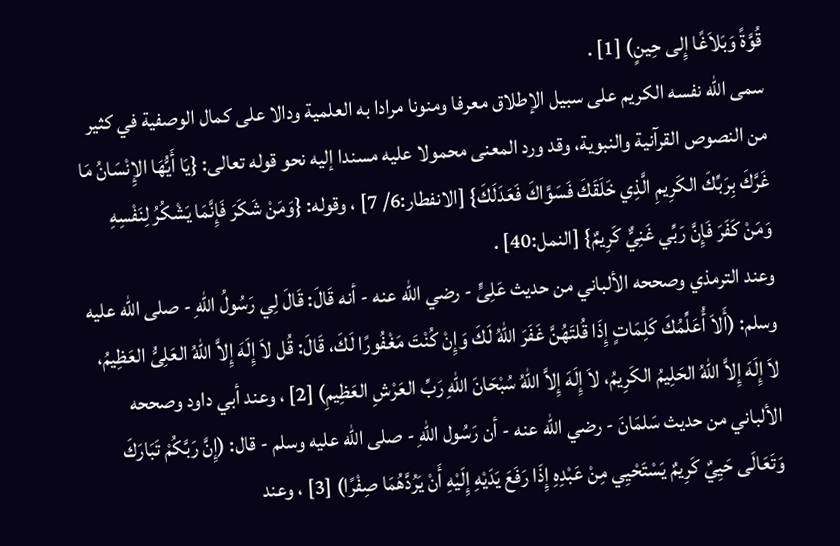قُوَّةً وَبَلاَغًا إِلى حِينٍ) [1] .
سمى الله نفسه الكريم على سبيل الإطلاق معرفا ومنونا مرادا به العلمية ودالا على كمال الوصفية في كثير من النصوص القرآنية والنبوية، وقد ورد المعنى محمولا عليه مسندا إليه نحو قوله تعالى: {يَا أَيُّهَا الإِنْسَانُ مَا غَرَّكَ بِرَبِّكَ الكَرِيمِ الَّذِي خَلَقَكَ فَسَوَّاكَ فَعَدَلَكَ} [الانفطار:6/ 7] ، وقوله: {وَمَنْ شَكَرَ فَإِنَّمَا يَشْكُرُ لِنَفْسِهِ وَمَنْ كَفَرَ فَإِنَّ رَبِّي غَنِيٌّ كَرِيمٌ} [النمل:40] .
وعند الترمذي وصححه الألباني من حديث عَلِىٍّ - رضي الله عنه - أنه قَالَ: قَالَ لِي رَسُولُ اللهِ - صلى الله عليه وسلم: (أَلاَ أُعَلِّمُكَ كَلِمَاتٍ إِذَا قُلتَهُنَّ غَفَرَ اللهُ لَكَ وَإِنْ كُنْتَ مَغْفُورًا لَكَ، قَالَ: قُل لاَ إِلَهَ إِلاَّ اللهُ العَلِىُّ العَظِيمُ، لاَ إِلَهَ إِلاَّ اللهُ الحَلِيمُ الكَرِيمُ، لاَ إِلَهَ إِلاَّ اللهُ سُبْحَانَ اللهِ رَبِّ العَرْشِ العَظِيمِ) [2] ، وعند أبي داود وصححه الألباني من حديث سَلمَانَ - رضي الله عنه - أن رَسُول اللهِ - صلى الله عليه وسلم - قال: (إِنَّ رَبَّكُمْ تَبَارَكَ وَتَعَالَى حَيِيٌ كَرِيمٌ يَسْتَحْيِي مِنْ عَبْدِهِ إِذَا رَفَعَ يَدَيْهِ إِلَيْهِ أَنْ يَرُدَّهُمَا صِفْرًا) [3] ، وعند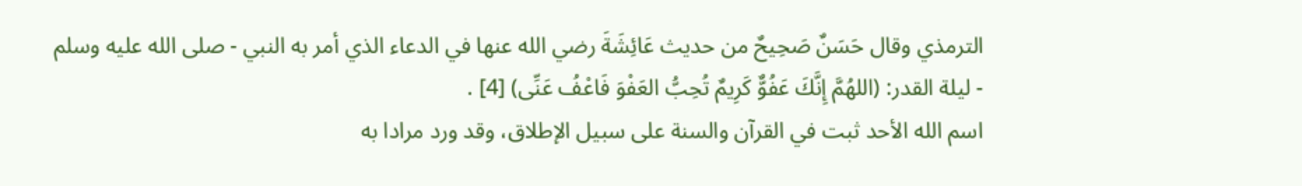الترمذي وقال حَسَنٌ صَحِيحٌ من حديث عَائِشَةَ رضي الله عنها في الدعاء الذي أمر به النبي - صلى الله عليه وسلم - ليلة القدر: (اللهُمَّ إِنَّكَ عَفُوٌّ كَرِيمٌ تُحِبُّ العَفْوَ فَاعْفُ عَنِّى) [4] .
اسم الله الأحد ثبت في القرآن والسنة على سبيل الإطلاق، وقد ورد مرادا به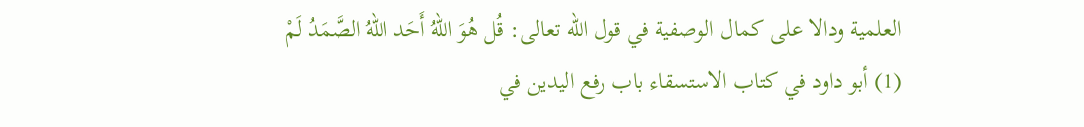العلمية ودالا على كمال الوصفية في قول الله تعالى: قُل هُوَ اللهُ أَحَد اللهُ الصَّمَدُ لَمْ
(1) أبو داود في كتاب الاستسقاء باب رفع اليدين في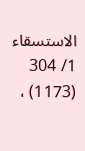الاستسقاء 1/ 304 (1173) ،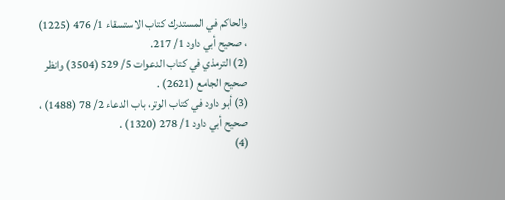والحاكم في المستدرك كتاب الاستسقاء 1/ 476 (1225) ، صحيح أبي داود 1/ 217.
(2) الترمذي في كتاب الدعوات 5/ 529 (3504) وانظر صحيح الجامع (2621) .
(3) أبو داود في كتاب الوتر، باب الدعاء 2/ 78 (1488) ، صحيح أبي داود 1/ 278 (1320) .
(4)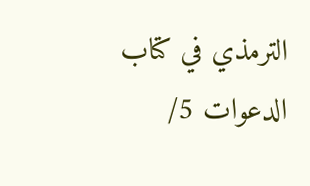الترمذي في كتاب الدعوات 5/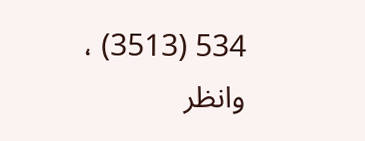534 (3513) ، وانظر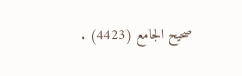صحيح الجامع (4423) .